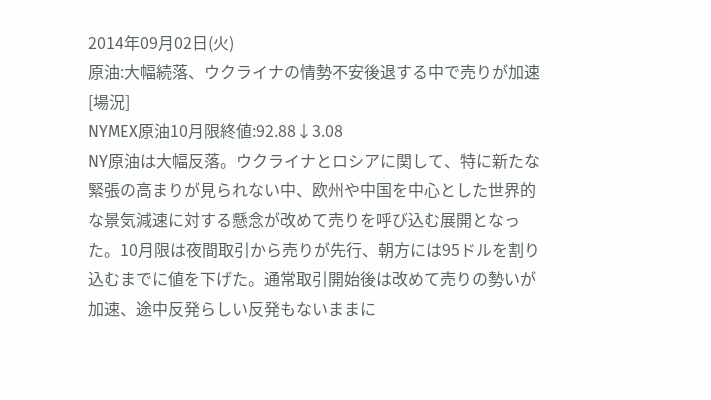2014年09月02日(火)
原油:大幅続落、ウクライナの情勢不安後退する中で売りが加速
[場況]
NYMEX原油10月限終値:92.88↓3.08
NY原油は大幅反落。ウクライナとロシアに関して、特に新たな緊張の高まりが見られない中、欧州や中国を中心とした世界的な景気減速に対する懸念が改めて売りを呼び込む展開となった。10月限は夜間取引から売りが先行、朝方には95ドルを割り込むまでに値を下げた。通常取引開始後は改めて売りの勢いが加速、途中反発らしい反発もないままに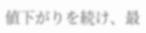値下がりを続け、最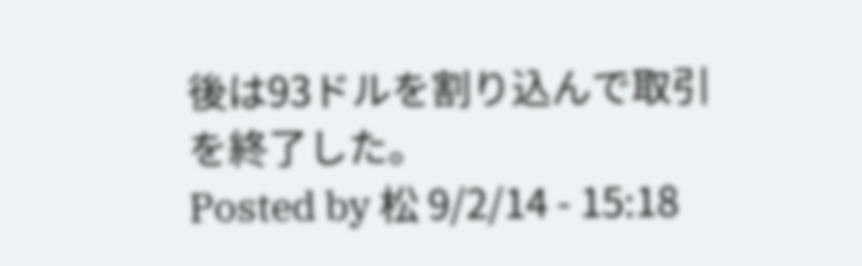後は93ドルを割り込んで取引を終了した。
Posted by 松 9/2/14 - 15:18